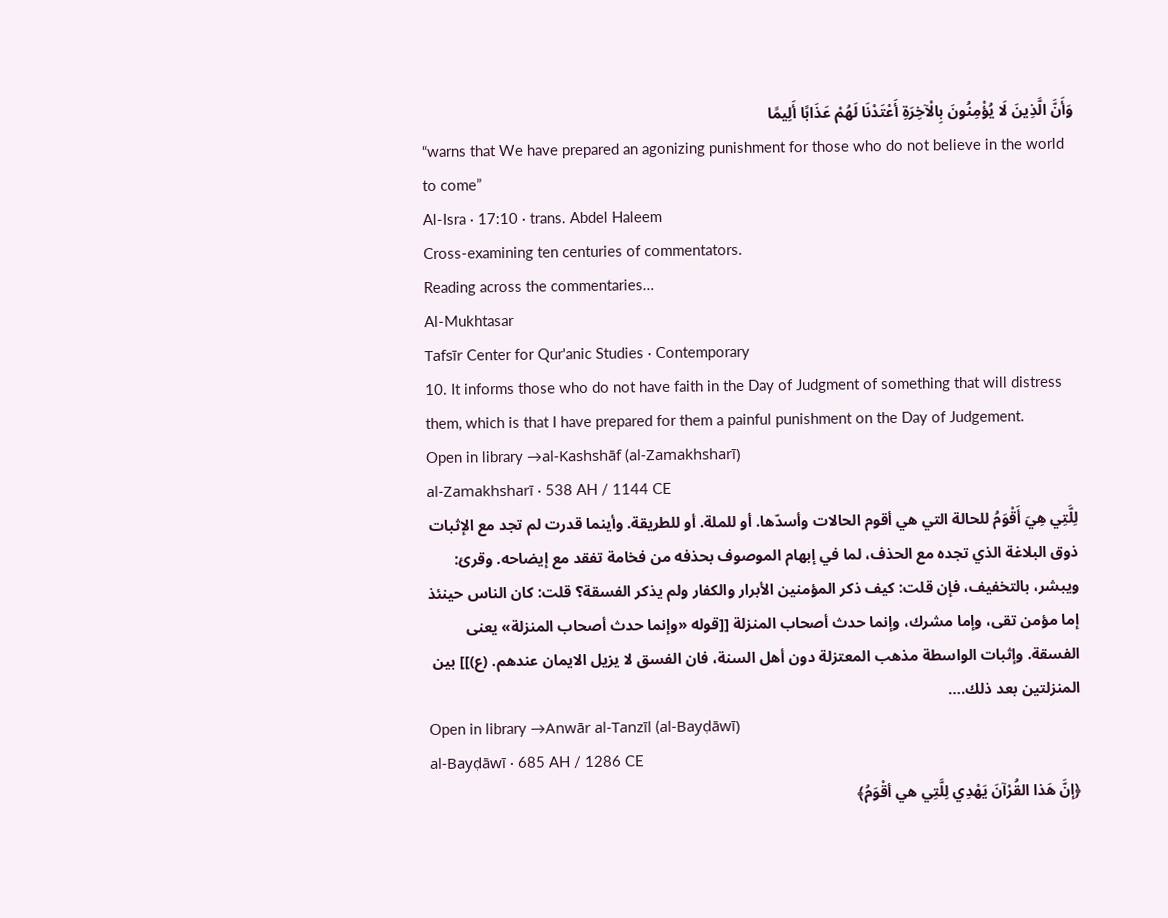وَأَنَّ الَّذِينَ لَا يُؤْمِنُونَ بِالْآخِرَةِ أَعْتَدْنَا لَهُمْ عَذَابًا أَلِيمًا
“warns that We have prepared an agonizing punishment for those who do not believe in the world to come”
Al-Isra · 17:10 · trans. Abdel Haleem
Cross-examining ten centuries of commentators.
Reading across the commentaries…
Al-Mukhtasar
Tafsīr Center for Qur'anic Studies · Contemporary
10. It informs those who do not have faith in the Day of Judgment of something that will distress them, which is that I have prepared for them a painful punishment on the Day of Judgement.
Open in library →al-Kashshāf (al-Zamakhsharī)
al-Zamakhsharī · 538 AH / 1144 CE
لِلَّتِي هِيَ أَقْوَمُ للحالة التي هي أقوم الحالات وأسدّها. أو للملة. أو للطريقة. وأينما قدرت لم تجد مع الإثبات ذوق البلاغة الذي تجده مع الحذف، لما في إبهام الموصوف بحذفه من فخامة تفقد مع إيضاحه. وقرئ: ويبشر، بالتخفيف، فإن قلت: كيف ذكر المؤمنين الأبرار والكفار ولم يذكر الفسقة؟ قلت: كان الناس حينئذ إما مؤمن تقى، وإما مشرك، وإنما حدث أصحاب المنزلة [[قوله «وإنما حدث أصحاب المنزلة» يعنى الفسقة. وإثبات الواسطة مذهب المعتزلة دون أهل السنة، فان الفسق لا يزيل الايمان عندهم. (ع)]] بين المنزلتين بعد ذلك.…
Open in library →Anwār al-Tanzīl (al-Bayḍāwī)
al-Bayḍāwī · 685 AH / 1286 CE
﴿إنَّ هَذا القُرْآنَ يَهْدِي لِلَّتِي هي أقْوَمُ﴾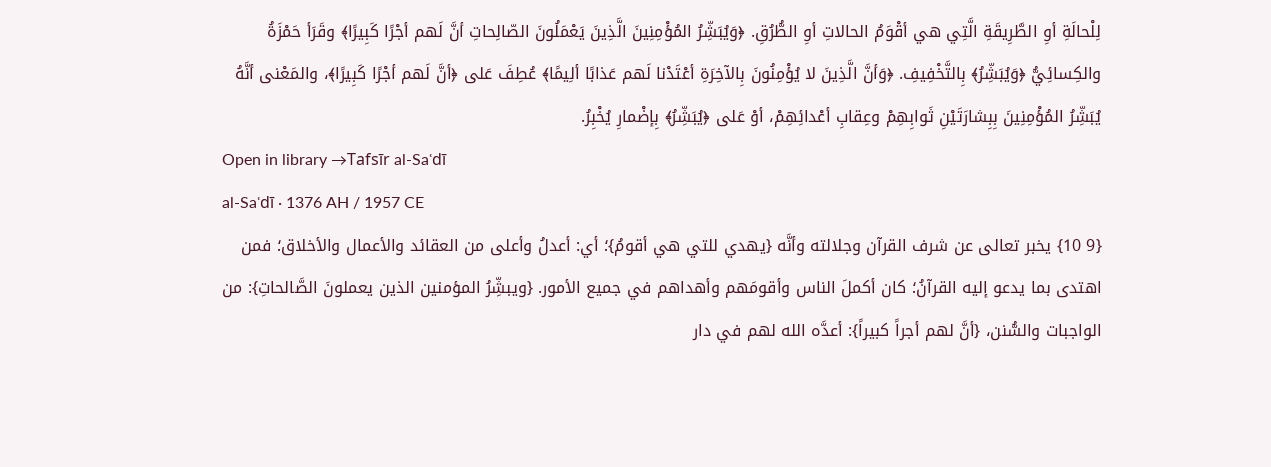لِلْحالَةِ أوِ الطَّرِيقَةِ الَّتِي هي أقْوَمُ الحالاتِ أوِ الطُّرُقِ. ﴿وَيُبَشِّرُ المُؤْمِنِينَ الَّذِينَ يَعْمَلُونَ الصّالِحاتِ أنَّ لَهم أجْرًا كَبِيرًا﴾ وقَرَأ حَمْزَةُ والكِسائِيُّ ﴿وَيُبَشِّرُ﴾ بِالتَّخْفِيفِ. ﴿وَأنَّ الَّذِينَ لا يُؤْمِنُونَ بِالآخِرَةِ أعْتَدْنا لَهم عَذابًا ألِيمًا﴾ عُطِفَ عَلى ﴿أنَّ لَهم أجْرًا كَبِيرًا﴾، والمَعْنى أنَّهُ يُبَشِّرُ المُؤْمِنِينَ بِبِشارَتَيْنِ ثَوابِهِمْ وعِقابِ أعْدائِهِمْ، أوْ عَلى ﴿يُبَشِّرُ﴾ بِإضْمارِ يُخْبِرُ.
Open in library →Tafsīr al-Saʿdī
al-Saʿdī · 1376 AH / 1957 CE
{9 10} يخبر تعالى عن شرف القرآن وجلالته وأنَّه {يهدي للتي هي أقومُ}؛ أي: أعدلُ وأعلى من العقائد والأعمال والأخلاق؛ فمن اهتدى بما يدعو إليه القرآنُ؛ كان أكملَ الناس وأقومَهم وأهداهم في جميع الأمور. {ويبشِّرُ المؤمنين الذين يعملونَ الصَّالحاتِ}: من الواجبات والسُّنن، {أنَّ لهم أجراً كبيراً}: أعدَّه الله لهم في دار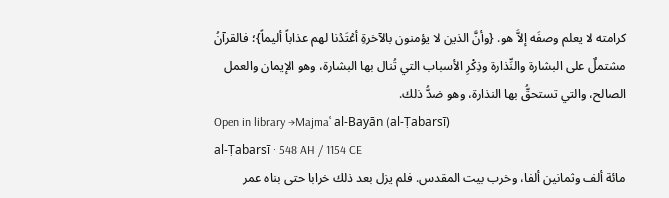كرامته لا يعلم وصفَه إلاَّ هو. {وأنَّ الذين لا يؤمنون بالآخرةِ أعۡتَدۡنا لهم عذاباً أليماً}؛ فالقرآنُ مشتملٌ على البشارة والنِّذارة وذِكْرِ الأسباب التي تُنال بها البشارة، وهو الإيمان والعمل الصالح، والتي تستحقُّ بها النذارة، وهو ضدُّ ذلك.
Open in library →Majmaʿ al-Bayān (al-Ṭabarsī)
al-Ṭabarsī · 548 AH / 1154 CE
مائة ألف وثمانين ألفا، وخرب بيت المقدس. فلم يزل بعد ذلك خرابا حتى بناه عمر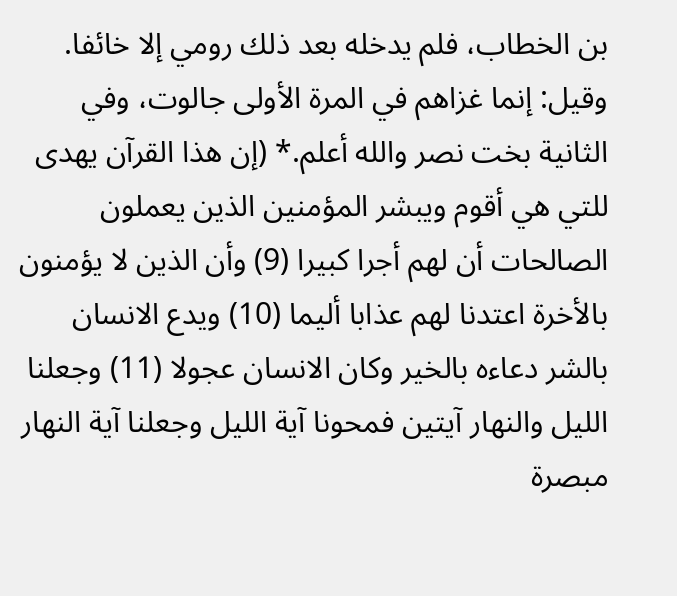بن الخطاب، فلم يدخله بعد ذلك رومي إلا خائفا. وقيل: إنما غزاهم في المرة الأولى جالوت، وفي الثانية بخت نصر والله أعلم.* (إن هذا القرآن يهدى للتي هي أقوم ويبشر المؤمنين الذين يعملون الصالحات أن لهم أجرا كبيرا (9) وأن الذين لا يؤمنون بالأخرة اعتدنا لهم عذابا أليما (10) ويدع الانسان بالشر دعاءه بالخير وكان الانسان عجولا (11) وجعلنا الليل والنهار آيتين فمحونا آية الليل وجعلنا آية النهار مبصرة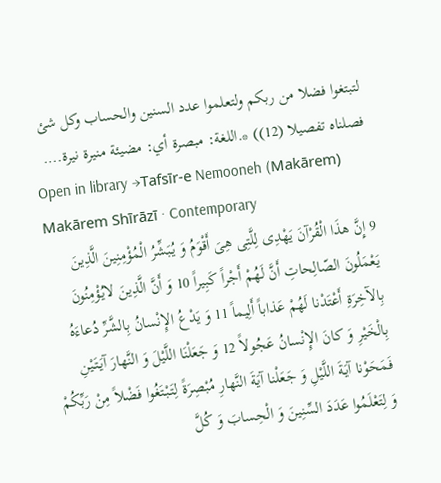لتبتغوا فضلا من ربكم ولتعلموا عدد السنين والحساب وكل شئ فصلناه تفصيلا (12)) *.اللغة: مبصرة أي: مضيئة منيرة نيرة.…
Open in library →Tafsīr-e Nemooneh (Makārem)
Makārem Shīrāzī · Contemporary
9 إِنَّ هذَا الْقُرْآنَ یَهْدِی لِلَّتِی هِیَ أَقْوَمُ وَ یُبَشِّرُ الْمُؤْمِنِینَ الَّذِینَ یَعْمَلُونَ الصّالِحاتِ أَنَّ لَهُمْ أَجْراً کَبِیراً 10 وَ أَنَّ الَّذِینَ لایُؤْمِنُونَ بِالآخِرَةِ أَعْتَدْنا لَهُمْ عَذاباً أَلِیماً 11 وَ یَدْعُ الإِنْسانُ بِالشَّرِّ دُعاءَهُ بِالْخَیْرِ وَ کانَ الإِنْسانُ عَجُولاً 12 وَ جَعَلْنَا اللَّیْلَ وَ النَّهارَ آیَتَیْنِ فَمَحَوْنا آیَةَ اللَّیْلِ وَ جَعَلْنا آیَةَ النَّهارِ مُبْصِرَةً لِتَبْتَغُوا فَضْلاً مِنْ رَبِّکُمْ وَ لِتَعْلَمُوا عَدَدَ السِّنِینَ وَ الْحِسابَ وَ کُلَّ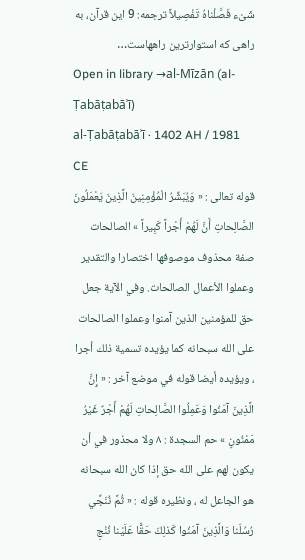شَیْء فَصَّلْناهُ تَفْصِیلاً ترجمه: 9 این قرآن، به راهى که استوارترین راههاست…
Open in library →al-Mīzān (al-Ṭabāṭabāʾī)
al-Ṭabāṭabāʾī · 1402 AH / 1981 CE
قوله تعالى : « وَيُبَشِّرُ الْمُؤْمِنِينَ الَّذِينَ يَعْمَلُونَ الصَّالِحاتِ أَنَّ لَهُمْ أَجْراً كَبِيراً » الصالحات صفة محذوف موصوفها اختصارا والتقدير وعملوا الأعمال الصالحات. وفي الآية جعل حق للمؤمنين الذين آمنوا وعملوا الصالحات على الله سبحانه كما يؤيده تسمية ذلك أجرا ، ويؤيده أيضا قوله في موضع آخر : « إِنَّ الَّذِينَ آمَنُوا وَعَمِلُوا الصَّالِحاتِ لَهُمْ أَجْرٌ غَيْرُ مَمْنُونٍ » حم السجدة : ٨ ولا محذور في أن يكون لهم على الله حق إذا كان الله سبحانه هو الجاعل له ، ونظيره قوله : « ثُمَّ نُنَجِّي رُسُلَنا وَالَّذِينَ آمَنُوا كَذلِكَ حَقًّا عَلَيْنا نُنْجِ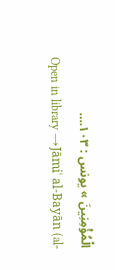الْمُؤْمِنِينَ » يونس : ١٠٣.…
Open in library →Jāmiʿ al-Bayān (al-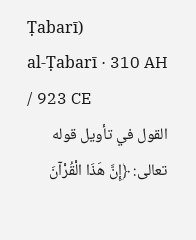Ṭabarī)
al-Ṭabarī · 310 AH / 923 CE
القول في تأويل قوله تعالى: ﴿إِنَّ هَذَا الْقُرْآنَ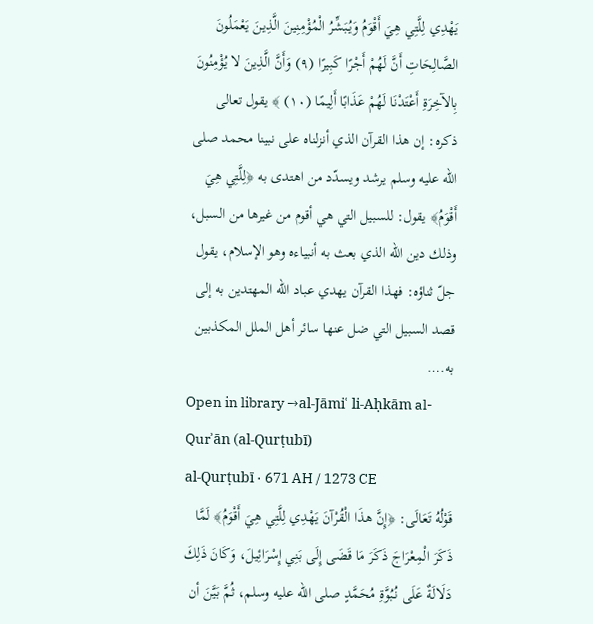يَهْدِي لِلَّتِي هِيَ أَقْوَمُ وَيُبَشِّرُ الْمُؤْمِنِينَ الَّذِينَ يَعْمَلُونَ الصَّالِحَاتِ أَنَّ لَهُمْ أَجْرًا كَبِيرًا (٩) وَأَنَّ الَّذِينَ لا يُؤْمِنُونَ بِالآخِرَةِ أَعْتَدْنَا لَهُمْ عَذَابًا أَلِيمًا (١٠) ﴾ يقول تعالى ذكره: إن هذا القرآن الذي أنزلناه على نبينا محمد صلى الله عليه وسلم يرشد ويسدّد من اهتدى به ﴿لِلَّتِي هِيَ أَقْوَمُ﴾ يقول: للسبيل التي هي أقوم من غيرها من السبل، وذلك دين الله الذي بعث به أنبياءه وهو الإسلام، يقول جلّ ثناؤه: فهذا القرآن يهدي عباد الله المهتدين به إلى قصد السبيل التي ضل عنها سائر أهل الملل المكذبين به.…
Open in library →al-Jāmiʿ li-Aḥkām al-Qurʾān (al-Qurṭubī)
al-Qurṭubī · 671 AH / 1273 CE
قَوْلُهُ تَعَالَى: ﴿إِنَّ هذَا الْقُرْآنَ يَهْدِي لِلَّتِي هِيَ أَقْوَمُ﴾ لَمَّا ذَكَرَ الْمِعْرَاجَ ذَكَرَ مَا قَضَى إِلَى بَنِي إِسْرَائِيلَ، وَكَانَ ذَلِكَ دَلَالَةٌ عَلَى نُبُوَّةِ مُحَمَّدٍ صلى الله عليه وسلم، ثُمَّ بَيَّنَ أن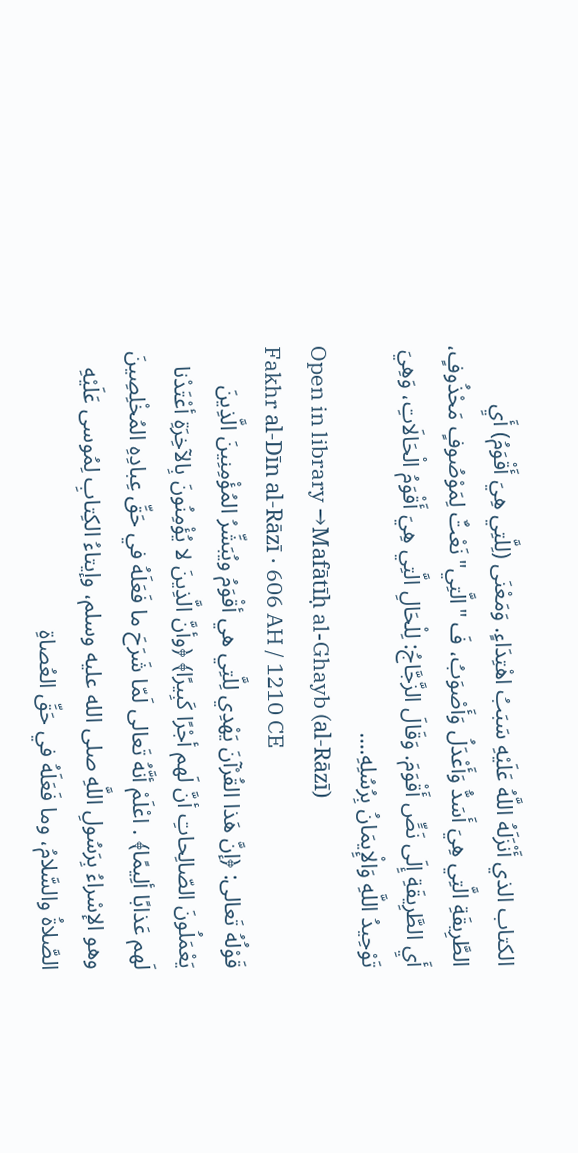الكتاب الذي أَنْزَلَهُ اللَّهُ عَلَيْهِ سَبَبُ اهْتِدَاءٍ. وَمَعْنَى (لِلَّتِي هِيَ أَقْوَمُ) أَيِ الطَّرِيقَةِ الَّتِي هِيَ أَسَدُّ وَأَعْدَلُ وَأَصْوَبُ، فَ "الَّتِي" نَعْتٌ لِمَوْصُوفٍ مَحْذُوفٍ، أَيِ الطَّرِيقَةِ إِلَى نَصٍّ أَقْوَمَ. وَقَالَ الزَّجَّاجُ: لِلْحَالِ الَّتِي هِيَ أَقْوَمُ الْحَالَاتِ، وَهِيَ تَوْحِيدُ اللَّهِ وَالْإِيمَانُ بِرُسُلِهِ.…
Open in library →Mafātīḥ al-Ghayb (al-Rāzī)
Fakhr al-Dīn al-Rāzī · 606 AH / 1210 CE
قَوْلُهُ تَعالى: ﴿إنَّ هَذا القُرْآنَ يَهْدِي لِلَّتِي هي أقْوَمُ ويُبَشِّرُ المُؤْمِنِينَ الَّذِينَ يَعْمَلُونَ الصّالِحاتِ أنَّ لَهم أجْرًا كَبِيرًا﴾ ﴿وأنَّ الَّذِينَ لا يُؤْمِنُونَ بِالآخِرَةِ أعْتَدْنا لَهم عَذابًا ألِيمًا﴾ . اعْلَمْ أنَّهُ تَعالى لَمّا شَرَحَ ما فَعَلَهُ في حَقِّ عِبادِهِ المُخْلِصِينَ وهو الإسْراءُ بِرَسُولِ اللَّهِ صلى الله عليه وسلم، وإيتاءُ الكِتابِ لِمُوسى عَلَيْهِ الصَّلاةُ والسَّلامُ، وما فَعَلَهُ في حَقِّ العُصاةِ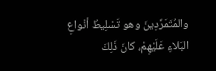والمُتَمَرِّدِينَ وهو تَسْلِيطُ أنْواعِ البَلاءِ عَلَيْهِمْ، كانَ ذَلِكَ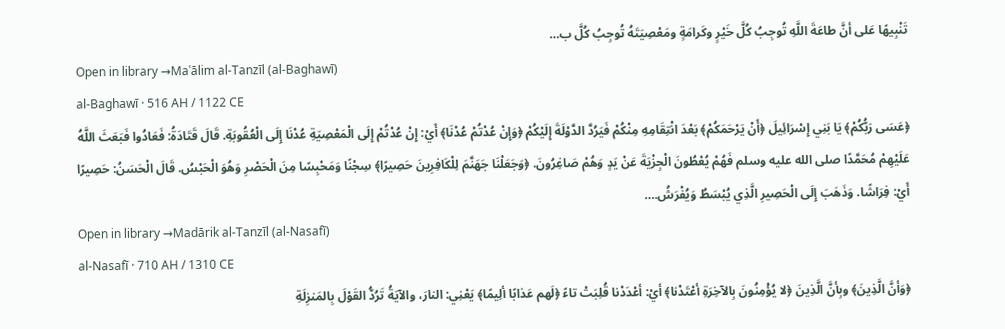تَنْبِيهًا عَلى أنَّ طاعَةَ اللَّهِ تُوجِبُ كُلَّ خَيْرٍ وكَرامَةٍ ومَعْصِيَتَهُ تُوجِبُ كُلَّ ب…
Open in library →Maʿālim al-Tanzīl (al-Baghawī)
al-Baghawī · 516 AH / 1122 CE
﴿عَسَى رَبُّكُمْ﴾ يَا بَنِي إِسْرَائِيلَ ﴿أَنْ يَرْحَمَكُمْ﴾ بَعْدَ انْتِقَامِهِ مِنْكُمْ فَيَرُدَّ الدَّوْلَةَ إِلَيْكُمْ ﴿وَإِنْ عُدْتُمْ عُدْنَا﴾ أَيْ: إِنْ عُدْتُمْ إِلَى الْمَعْصِيَةِ عُدْنَا إِلَى الْعُقُوبَةِ. قَالَ قَتَادَةُ: فَعَادُوا فَبَعَثَ اللَّهُ عَلَيْهِمْ مُحَمَّدًا صلى الله عليه وسلم فَهُمْ يُعْطُونَ الْجِزْيَةَ عَنْ يَدٍ وَهُمْ صَاغِرُونَ. ﴿وَجَعَلْنَا جَهَنَّمَ لِلْكَافِرِينَ حَصِيرًا﴾ سِجْنًا وَمَحْبِسًا مِنَ الْحَصْرِ وَهُوَ الْحَبْسُ. قَالَ الْحَسَنُ: حَصِيرًا أَيْ: فِرَاشًا. وَذَهَبَ إِلَى الْحَصِيرِ الَّذِي يُبْسَطُ وَيُفْرَشُ.…
Open in library →Madārik al-Tanzīl (al-Nasafī)
al-Nasafī · 710 AH / 1310 CE
﴿وَأنَّ الَّذِينَ﴾ وبِأنَّ الَّذِينَ ﴿لا يُؤْمِنُونَ بِالآخِرَةِ أعْتَدْنا﴾ أيْ: أعْدَدْنا قُلِبَتْ تاءً ﴿لَهم عَذابًا ألِيمًا﴾ يَعْنِي: النارَ، والآيَةُ تَرُدُّ القَوْلَ بِالمَنزِلَةِ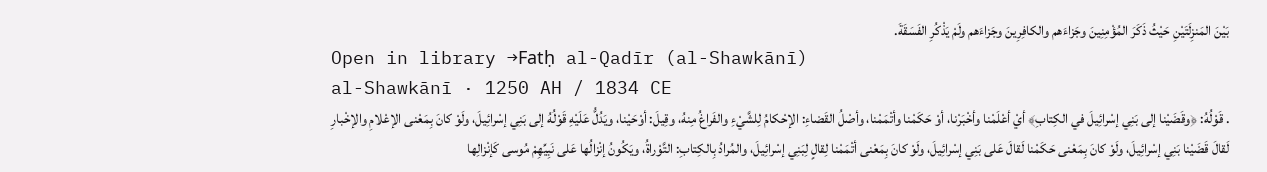بَيْنَ المَنزِلَتَيْنِ حَيْثُ ذَكَرَ المُؤْمِنِينَ وجَزاءَهم والكافِرِينَ وجَزاءَهم ولَمْ يَذْكُرِ الفَسَقَةَ.
Open in library →Fatḥ al-Qadīr (al-Shawkānī)
al-Shawkānī · 1250 AH / 1834 CE
. قَوْلُهُ: ﴿وقَضَيْنا إلى بَنِي إسْرائِيلَ في الكِتابِ﴾ أيْ أعْلَمْنا وأخْبَرْنا، أوْ حَكَمْنا وأتْمَمْنا، وأصْلُ القَضاءِ: الإحْكامُ لِلشَّيْءِ والفَراغُ مِنهُ، وقِيلَ: أوْحَيْنا، ويَدُلُّ عَلَيْهِ قَوْلُهُ إلى بَنِي إسْرائِيلَ، ولَوْ كانَ بِمَعْنى الإعْلامِ والإخْبارِ لَقالَ قَضَيْنا بَنِي إسْرائِيلَ، ولَوْ كانَ بِمَعْنى حَكَمْنا لَقالَ عَلى بَنِي إسْرائِيلَ، ولَوْ كانَ بِمَعْنى أتْمَمْنا لِقالٍ لِبَنِي إسْرائِيلَ، والمُرادُ بِالكِتابِ: التَّوْراةُ، ويَكُونُ إنْزالُها عَلى نَبِيِّهِمْ مُوسى كَإنْزالِها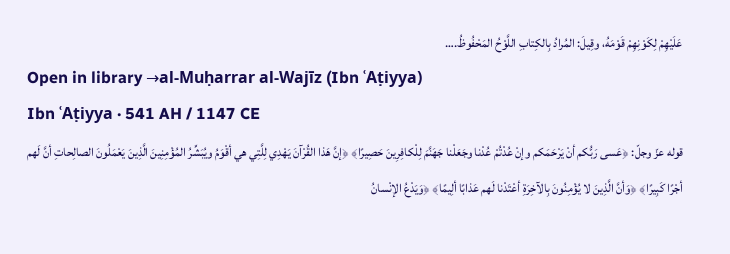عَلَيْهِمْ لِكَوْنِهِمْ قَوْمَهُ، وقِيلَ: المُرادُ بِالكِتابِ اللَّوْحُ المَحْفُوظُ.…
Open in library →al-Muḥarrar al-Wajīz (Ibn ʿAṭiyya)
Ibn ʿAṭiyya · 541 AH / 1147 CE
قوله عزّ وجلّ: ﴿عَسى رَبُّكم أنْ يَرْحَمَكم وإنْ عُدْتُمْ عُدْنا وجَعَلْنا جَهَنَّمَ لِلْكافِرِينَ حَصِيرًا﴾ ﴿إنَّ هَذا القُرْآنَ يَهْدِي لِلَّتِي هي أقْوَمُ ويُبَشِّرُ المُؤْمِنِينَ الَّذِينَ يَعْمَلُونَ الصالِحاتِ أنَّ لَهم أجْرًا كَبِيرًا﴾ ﴿وَأنَّ الَّذِينَ لا يُؤْمِنُونَ بِالآخِرَةِ أعْتَدْنا لَهم عَذابًا ألِيمًا﴾ ﴿وَيَدْعُ الإنْسانُ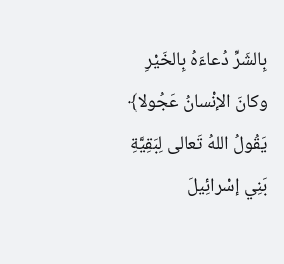بِالشَرِّ دُعاءَهُ بِالخَيْرِ وكانَ الإنْسانُ عَجُولا﴾ يَقُولُ اللهُ تَعالى لِبَقِيَّةِ بَنِي إسْرائِيلَ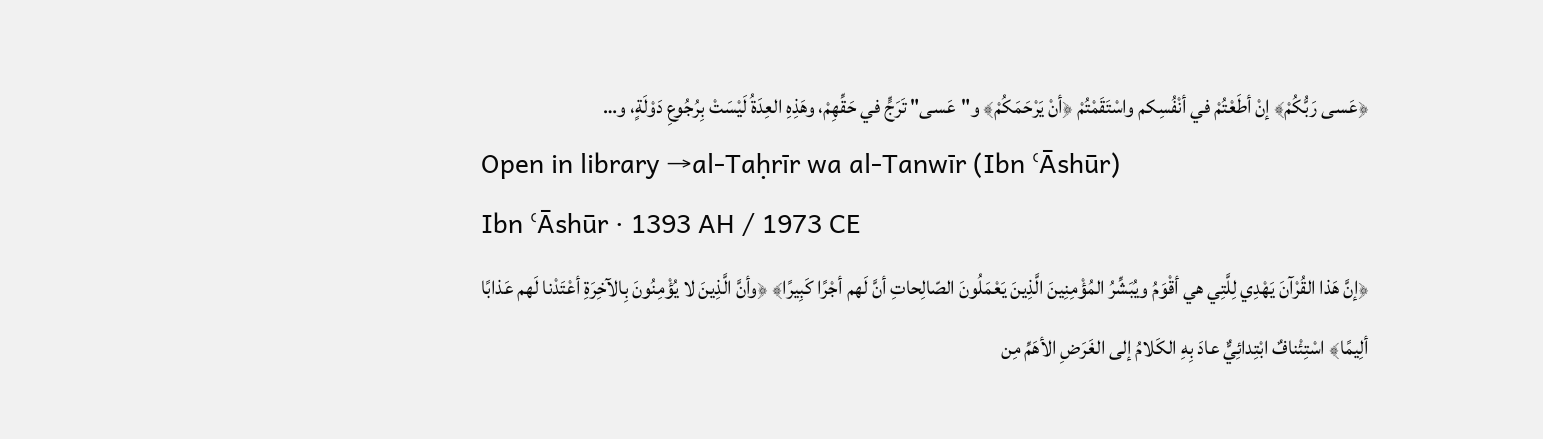﴿عَسى رَبُّكُمْ﴾ إنْ أطَعْتُمْ في أنْفُسِكم واسْتَقَمْتُمْ ﴿أنْ يَرْحَمَكُمْ﴾ و"عَسى" تَرَجٍّ في حَقِّهِمْ، وهَذِهِ العِدَةُ لَيْسَتْ بِرُجُوعِ دَوْلَةٍ، و…
Open in library →al-Taḥrīr wa al-Tanwīr (Ibn ʿĀshūr)
Ibn ʿĀshūr · 1393 AH / 1973 CE
﴿إنَّ هَذا القُرْآنَ يَهْدِي لِلَّتِي هي أقْوَمُ ويُبَشِّرُ المُؤْمِنِينَ الَّذِينَ يَعْمَلُونَ الصّالِحاتِ أنَّ لَهم أجْرًا كَبِيرًا﴾ ﴿وأنَّ الَّذِينَ لا يُؤْمِنُونَ بِالآخِرَةِ أعْتَدْنا لَهم عَذابًا ألِيمًا﴾ اسْتِئْنافٌ ابْتِدائِيٌّ عادَ بِهِ الكَلامُ إلى الغَرَضِ الأهَمِّ مِن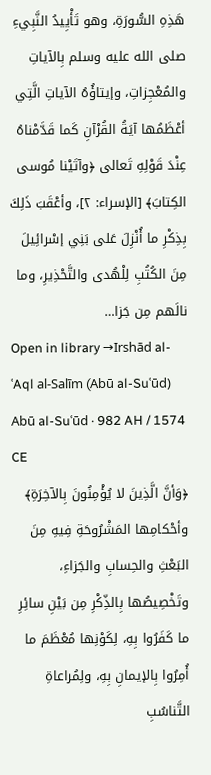هَذِهِ السُّورَةِ، وهو تَأْيِيدُ النَّبِيءِ صلى الله عليه وسلم بِالآياتِ والمُعْجِزاتِ، وإيتاؤُهُ الآياتِ الَّتِي أعْظَمُها آيَةُ القُرْآنِ كَما قَدَّمْناهُ عِنْدَ قَوْلِهِ تَعالى ﴿وآتَيْنا مُوسى الكِتابَ﴾ [الإسراء: ٢]، وأعْقَبَ ذَلِكَ بِذِكْرِ ما أُنْزِلَ عَلى بَنِي إسْرائِيلَ مِنَ الكُتُبِ لِلْهُدى والتَّحْذِيرِ، وما نالَهم مِن جَزا…
Open in library →Irshād al-ʿAql al-Salīm (Abū al-Suʿūd)
Abū al-Suʿūd · 982 AH / 1574 CE
﴿وَأنَّ الَّذِينَ لا يُؤْمِنُونَ بِالآخِرَةِ﴾ وأحْكامِها المَشْرُوحَةِ فِيهِ مِنَ البَعْثِ والحِسابِ والجَزاءِ، وتَخْصِيصُها بِالذِّكْرِ مِن بَيْنِ سائِرِ ما كَفَرُوا بِهِ، لِكَوْنِها مُعْظَمَ ما أُمِرُوا بِالإيمانِ بِهِ، ولِمُراعاةِ التَّناسُبِ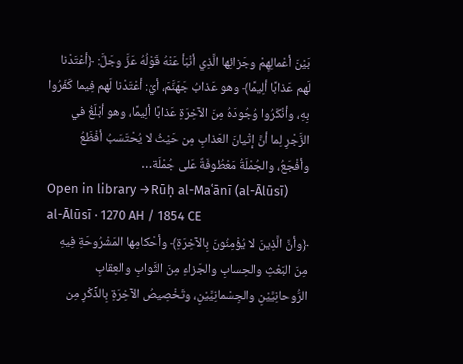بَيْنَ أعْمالِهِمْ وجَزائِها الَّذِي أنْبَأ عَنْهُ قَوْلُهُ عَزَّ وجَلَّ: ﴿أعْتَدْنا لَهم عَذابًا ألِيمًا﴾ وهو عَذابُ جَهَنَّمَ، أيْ: أعْتَدْنا لَهم فِيما كَفَرُوا بِهِ، وأنْكَرُوا وُجُودَهُ مِنَ الآخِرَةِ عَذابًا ألِيمًا، وهو أبْلَغُ في الزَّجْرِ لِما أنَّ إتْيانَ العَذابِ مِن حَيْثُ لا يُحْتَسَبُ أفْظَعُ وأفْجَعُ، والجُمْلَةُ مَعْطُوفَةٌ عَلى جُمْلَة…
Open in library →Rūḥ al-Maʿānī (al-Ālūsī)
al-Ālūsī · 1270 AH / 1854 CE
﴿وأنَّ الَّذِينَ لا يُؤْمِنُونَ بِالآخِرَةِ﴾ وأحْكامِها المَشْرُوحَةِ فِيهِ مِنَ البَعْثِ والحِسابِ والجَزاءِ مِنَ الثَّوابِ والعِقابِ الرُّوحانِيَّيْنِ والجِسْمانِيَّيْنِ، وتَخْصِيصُ الآخِرَةِ بِالذِّكْرِ مِن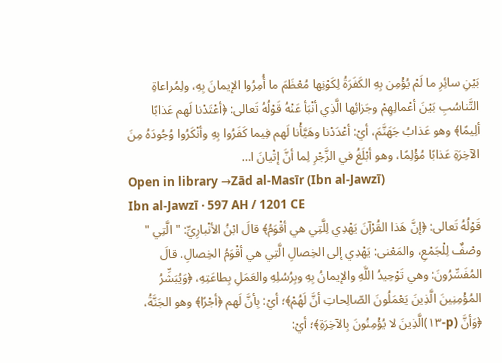بَيْنِ سائِرِ ما لَمْ يُؤْمِن بِهِ الكَفَرَةُ لِكَوْنِها مُعْظَمَ ما أُمِرُوا الإيمانَ بِهِ، ولِمُراعاةِ التَّناسُبِ بَيْنَ أعْمالِهِمْ وجَزائِها الَّذِي أنْبَأ عَنْهُ قَوْلُهُ تَعالى: ﴿أعْتَدْنا لَهم عَذابًا ألِيمًا﴾ وهو عَذابُ جَهَنَّمَ، أيْ: أعْدَدْنا وهَيَّأْنا لَهم فِيما كَفَرُوا بِهِ وأنْكَرُوا وُجُودَهُ مِنَ الآخِرَةِ عَذابًا مُؤْلِمًا، وهو أبْلَغُ في الزَّجْرِ لِما أنَّ إتْيانَ ا…
Open in library →Zād al-Masīr (Ibn al-Jawzī)
Ibn al-Jawzī · 597 AH / 1201 CE
قَوْلُهُ تَعالى: ﴿إنَّ هَذا القُرْآنَ يَهْدِي لِلَّتِي هي أقْوَمُ﴾ قالَ ابْنُ الأنْبارِيِّ: " الَّتِي " وصْفٌ لِلْجَمْعِ، والمَعْنى: يَهْدِي إلى الخِصالِ الَّتِي هي أقْوَمُ الخِصالِ. قالَ المُفَسِّرُونَ: وهي تَوْحِيدُ اللَّهِ والإيمانُ بِهِ وبِرُسُلِهِ والعَمَلِ بِطاعَتِهِ، ﴿وَيُبَشِّرُ المُؤْمِنِينَ الَّذِينَ يَعْمَلُونَ الصّالِحاتِ أنَّ لَهُمْ﴾؛ أيْ: بِأنَّ لَهم ﴿أجْرًا﴾ وهو الجَنَّةُ، ﴿وَأنَّ (p-١٣)الَّذِينَ لا يُؤْمِنُونَ بِالآخِرَةِ﴾؛ أيْ: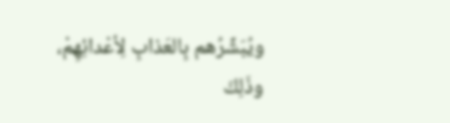ويُبَشِّرُهم بِالعَذابِ لِأعْدائِهِمْ، وذَلِكَ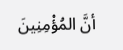أنَّ المُؤْمِنِينَ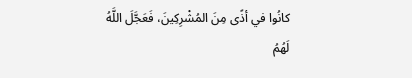كانُوا في أذًى مِنَ المُشْرِكِينَ، فَعَجَّلَ اللَّهُ لَهُمُ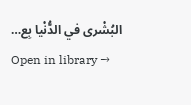البُشْرى في الدُّنْيا بِع…
Open in library →